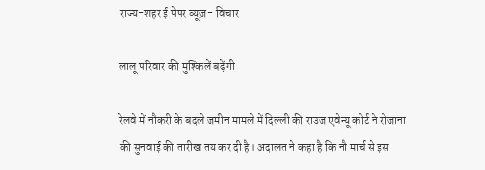राज्य-शहर ई पेपर व्यूज़- विचार

लालू परिवार की मुश्किलें बढ़ेंगी

रेलवे में नौकरी के बदले जमीन मामले में दिल्ली की राउज एवेन्यू कोर्ट ने रोजाना की सुनवाई की तारीख तय कर दी है। अदालत ने कहा है कि नौ मार्च से इस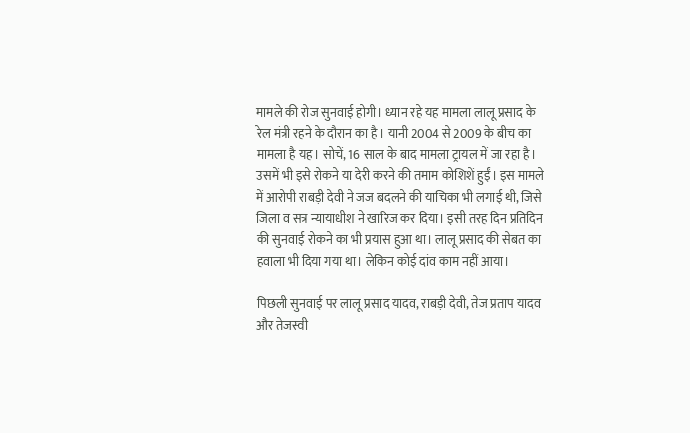मामले की रोज सुनवाई होगी। ध्यान रहे यह मामला लालू प्रसाद के रेल मंत्री रहने के दौरान का है। यानी 2004 से 2009 के बीच का मामला है यह। सोचें, 16 साल के बाद मामला ट्रायल में जा रहा है। उसमें भी इसे रोकने या देरी करने की तमाम कोशिशें हुईं। इस मामले में आरोपी राबड़ी देवी ने जज बदलने की याचिका भी लगाई थी, जिसे जिला व सत्र न्यायाधीश ने खारिज कर दिया। इसी तरह दिन प्रतिदिन की सुनवाई रोकने का भी प्रयास हुआ था। लालू प्रसाद की सेबत का हवाला भी दिया गया था। लेकिन कोई दांव काम नहीं आया।

पिछली सुनवाई पर लालू प्रसाद यादव, राबड़ी देवी, तेज प्रताप यादव और तेजस्वी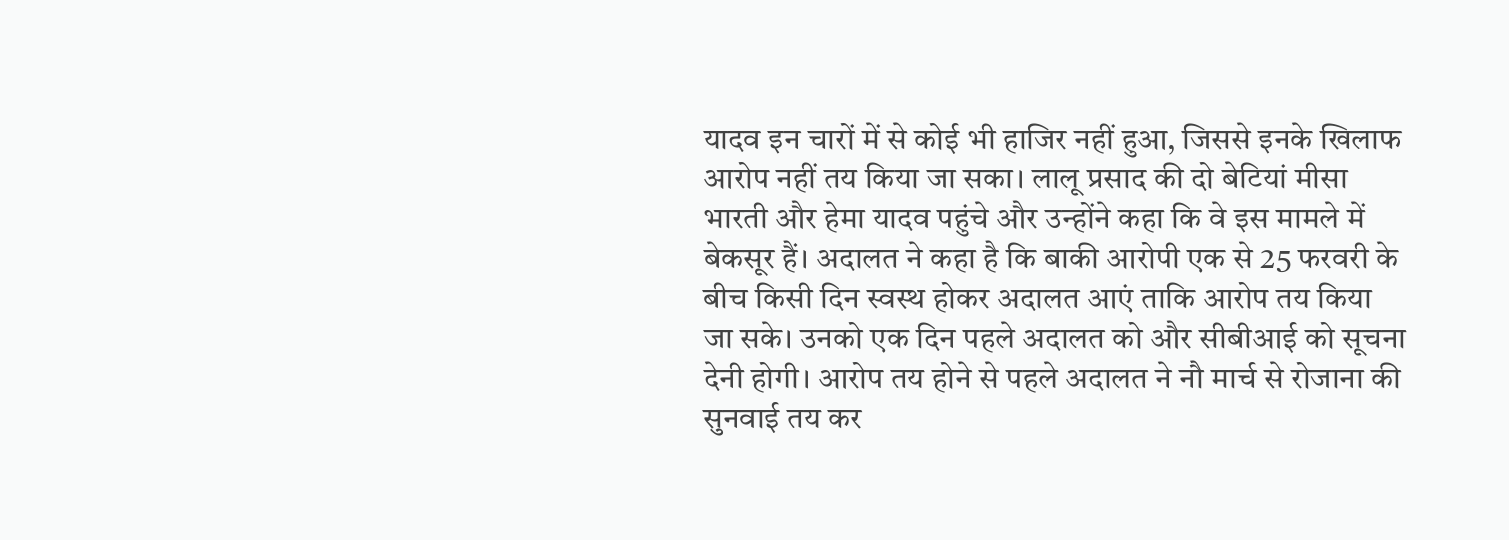यादव इन चारों में से कोई भी हाजिर नहीं हुआ, जिससे इनके खिलाफ आरोप नहीं तय किया जा सका। लालू प्रसाद की दो बेटियां मीसा भारती और हेमा यादव पहुंचे और उन्होंने कहा कि वे इस मामले में बेकसूर हैं। अदालत ने कहा है कि बाकी आरोपी एक से 25 फरवरी के बीच किसी दिन स्वस्थ होकर अदालत आएं ताकि आरोप तय किया जा सके। उनको एक दिन पहले अदालत को और सीबीआई को सूचना देनी होगी। आरोप तय होने से पहले अदालत ने नौ मार्च से रोजाना की सुनवाई तय कर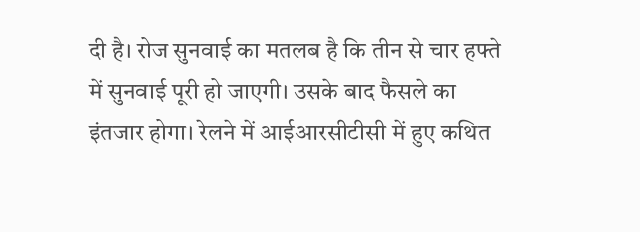दी है। रोज सुनवाई का मतलब है कि तीन से चार हफ्ते में सुनवाई पूरी हो जाएगी। उसके बाद फैसले का इंतजार होगा। रेलने में आईआरसीटीसी में हुए कथित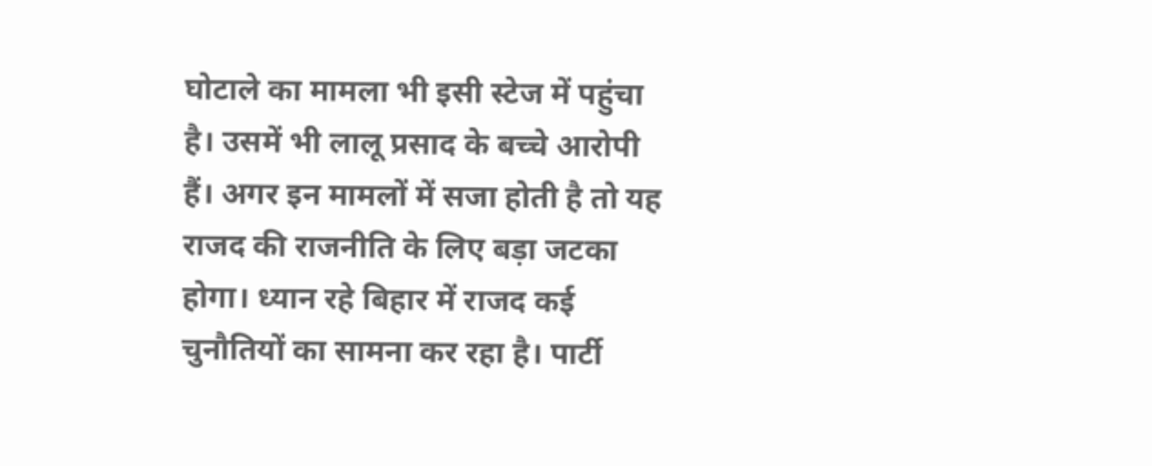घोटाले का मामला भी इसी स्टेज में पहुंचा है। उसमें भी लालू प्रसाद के बच्चे आरोपी हैं। अगर इन मामलों में सजा होती है तो यह राजद की राजनीति के लिए बड़ा जटका होगा। ध्यान रहे बिहार में राजद कई चुनौतियों का सामना कर रहा है। पार्टी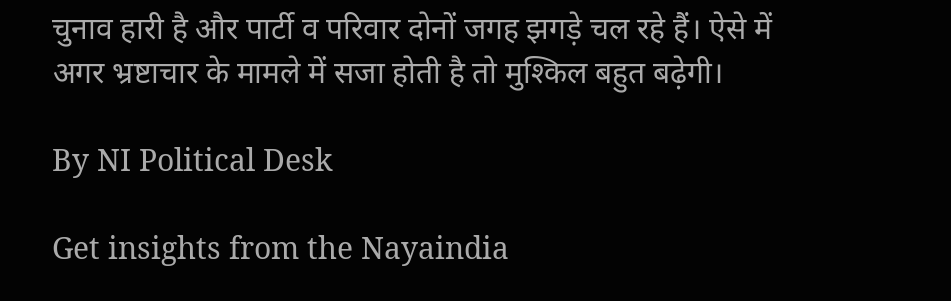चुनाव हारी है और पार्टी व परिवार दोनों जगह झगड़े चल रहे हैं। ऐसे में अगर भ्रष्टाचार के मामले में सजा होती है तो मुश्किल बहुत बढ़ेगी।

By NI Political Desk

Get insights from the Nayaindia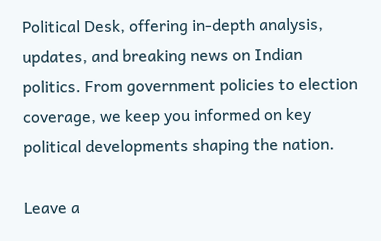Political Desk, offering in-depth analysis, updates, and breaking news on Indian politics. From government policies to election coverage, we keep you informed on key political developments shaping the nation.

Leave a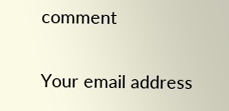comment

Your email address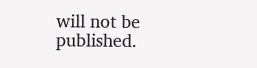will not be published.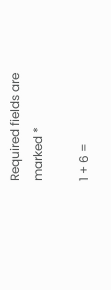Required fields are marked *

1 + 6 =